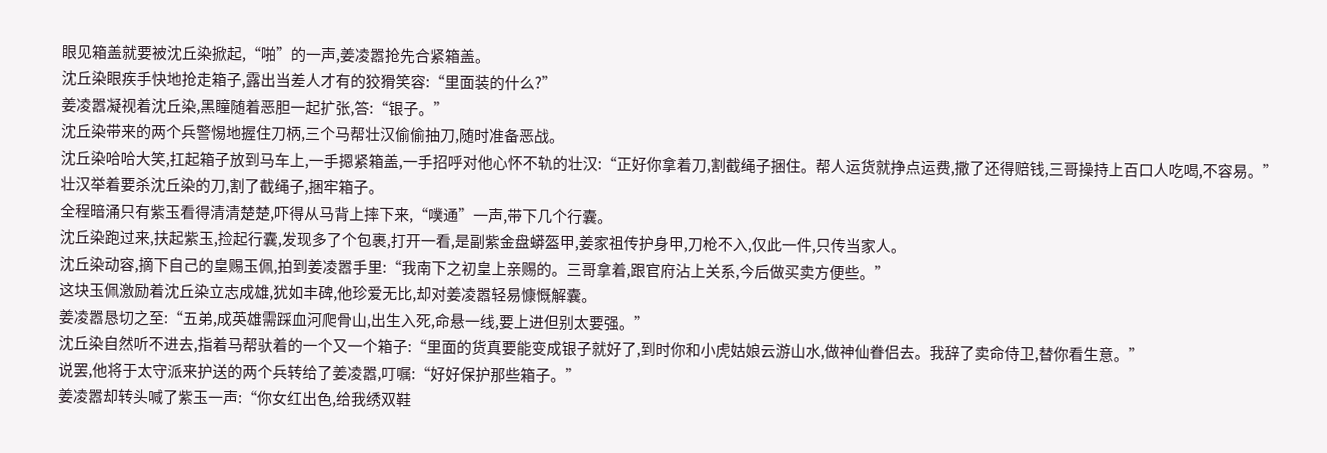眼见箱盖就要被沈丘染掀起,“啪”的一声,姜凌嚣抢先合紧箱盖。
沈丘染眼疾手快地抢走箱子,露出当差人才有的狡猾笑容:“里面装的什么?”
姜凌嚣凝视着沈丘染,黑瞳随着恶胆一起扩张,答:“银子。”
沈丘染带来的两个兵警惕地握住刀柄,三个马帮壮汉偷偷抽刀,随时准备恶战。
沈丘染哈哈大笑,扛起箱子放到马车上,一手摁紧箱盖,一手招呼对他心怀不轨的壮汉:“正好你拿着刀,割截绳子捆住。帮人运货就挣点运费,撒了还得赔钱,三哥操持上百口人吃喝,不容易。”
壮汉举着要杀沈丘染的刀,割了截绳子,捆牢箱子。
全程暗涌只有紫玉看得清清楚楚,吓得从马背上摔下来,“噗通”一声,带下几个行囊。
沈丘染跑过来,扶起紫玉,捡起行囊,发现多了个包裹,打开一看,是副紫金盘蟒盔甲,姜家祖传护身甲,刀枪不入,仅此一件,只传当家人。
沈丘染动容,摘下自己的皇赐玉佩,拍到姜凌嚣手里:“我南下之初皇上亲赐的。三哥拿着,跟官府沾上关系,今后做买卖方便些。”
这块玉佩激励着沈丘染立志成雄,犹如丰碑,他珍爱无比,却对姜凌嚣轻易慷慨解囊。
姜凌嚣恳切之至:“五弟,成英雄需踩血河爬骨山,出生入死,命悬一线,要上进但别太要强。”
沈丘染自然听不进去,指着马帮驮着的一个又一个箱子:“里面的货真要能变成银子就好了,到时你和小虎姑娘云游山水,做神仙眷侣去。我辞了卖命侍卫,替你看生意。”
说罢,他将于太守派来护送的两个兵转给了姜凌嚣,叮嘱:“好好保护那些箱子。”
姜凌嚣却转头喊了紫玉一声:“你女红出色,给我绣双鞋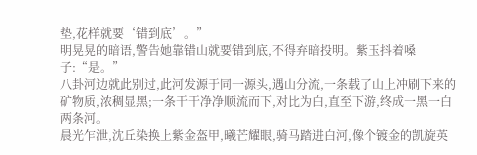垫,花样就要‘错到底’。”
明晃晃的暗语,警告她靠错山就要错到底,不得弃暗投明。紫玉抖着嗓子:“是。”
八卦河边就此别过,此河发源于同一源头,遇山分流,一条载了山上冲刷下来的矿物质,浓稠显黑;一条干干净净顺流而下,对比为白,直至下游,终成一黑一白两条河。
晨光乍泄,沈丘染换上紫金盔甲,曦芒耀眼,骑马踏进白河,像个镀金的凯旋英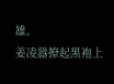雄。
姜凌嚣撩起黑袍上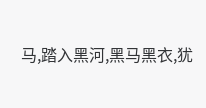马,踏入黑河,黑马黑衣,犹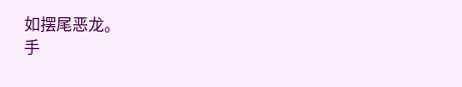如摆尾恶龙。
手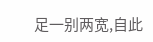足一别两宽,自此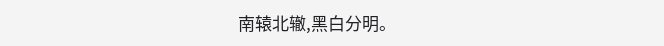南辕北辙,黑白分明。